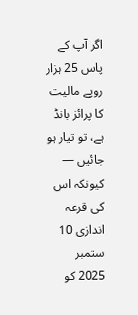اگر آپ کے پاس 25 ہزار روپے مالیت کا پرائز بانڈ ہے، تو تیار ہو جائیں — کیونکہ اس کی قرعہ اندازی 10 ستمبر 2025 کو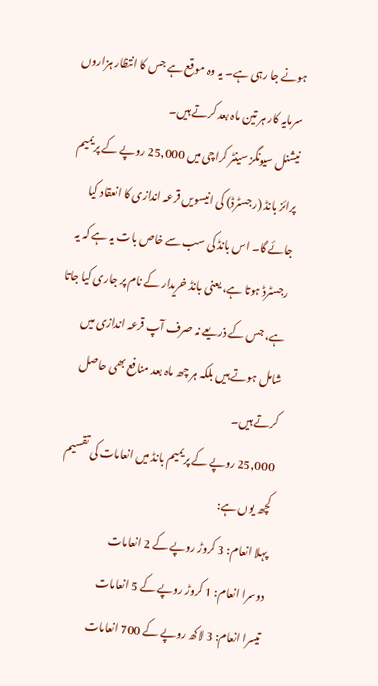ہونے جا رہی ہے۔ یہ وہ موقع ہے جس کا انتظار ہزاروں سرمایہ کار ہر تین ماہ بعد کرتے ہیں۔
نیشنل سیونگز سینٹر کراچی میں 25,000 روپے کے پریمیم پرائز بانڈ (رجسٹرڈ) کی انیسویں قرعہ اندازی کا انعقاد کیا جائے گا۔ اس بانڈ کی سب سے خاص بات یہ ہے کہ یہ رجسٹرڈ ہوتا ہے، یعنی بانڈ خریدار کے نام پر جاری کیا جاتا ہے، جس کے ذریعے نہ صرف آپ قرعہ اندازی میں شامل ہوتے ہیں بلکہ ہر چھ ماہ بعد منافع بھی حاصل کرتے ہیں۔
25,000 روپے کے پریمیم بانڈ میں انعامات کی تقسیم کچھ یوں ہے:
پہلا انعام: 3 کروڑ روپے کے 2 انعامات
دوسرا انعام: 1 کروڑ روپے کے 5 انعامات
تیسرا انعام: 3 لاکھ روپے کے 700 انعامات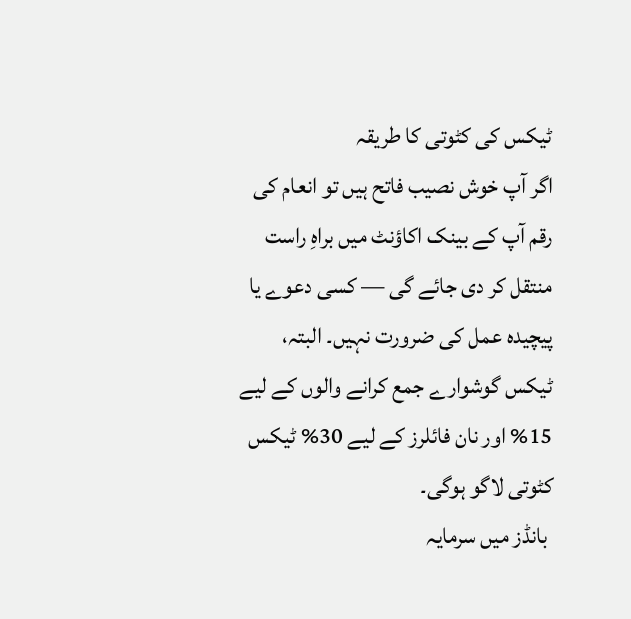ٹیکس کی کٹوتی کا طریقہ
اگر آپ خوش نصیب فاتح ہیں تو انعام کی رقم آپ کے بینک اکاؤنٹ میں براہِ راست منتقل کر دی جائے گی — کسی دعوے یا پیچیدہ عمل کی ضرورت نہیں۔ البتہ، ٹیکس گوشوارے جمع کرانے والوں کے لیے 15% اور نان فائلرز کے لیے 30% ٹیکس کٹوتی لاگو ہوگی۔
 بانڈز میں سرمایہ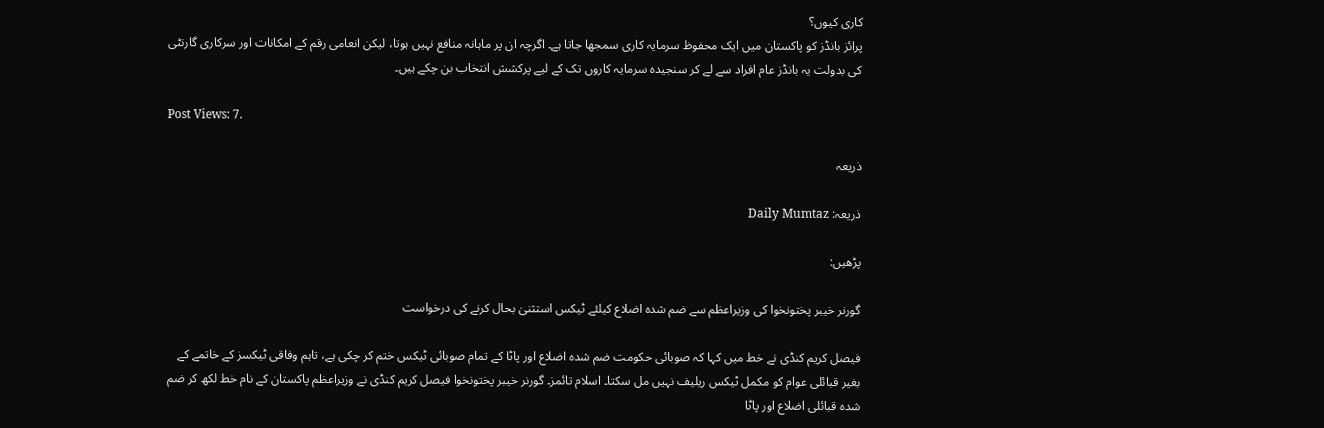کاری کیوں؟
پرائز بانڈز کو پاکستان میں ایک محفوظ سرمایہ کاری سمجھا جاتا ہے۔ اگرچہ ان پر ماہانہ منافع نہیں ہوتا، لیکن انعامی رقم کے امکانات اور سرکاری گارنٹی کی بدولت یہ بانڈز عام افراد سے لے کر سنجیدہ سرمایہ کاروں تک کے لیے پرکشش انتخاب بن چکے ہیں۔

Post Views: 7.

ذریعہ

ذریعہ: Daily Mumtaz

پڑھیں:

گورنر خیبر پختونخوا کی وزیراعظم سے ضم شدہ اضلاع کیلئے ٹیکس استثنیٰ بحال کرنے کی درخواست

فیصل کریم کنڈی نے خط میں کہا کہ صوبائی حکومت ضم شدہ اضلاع اور پاٹا کے تمام صوبائی ٹیکس ختم کر چکی ہے، تاہم وفاقی ٹیکسز کے خاتمے کے بغیر قبائلی عوام کو مکمل ٹیکس ریلیف نہیں مل سکتا۔ اسلام تائمز۔ گورنر خیبر پختونخوا فیصل کریم کنڈی نے وزیراعظم پاکستان کے نام خط لکھ کر ضم شدہ قبائلی اضلاع اور پاٹا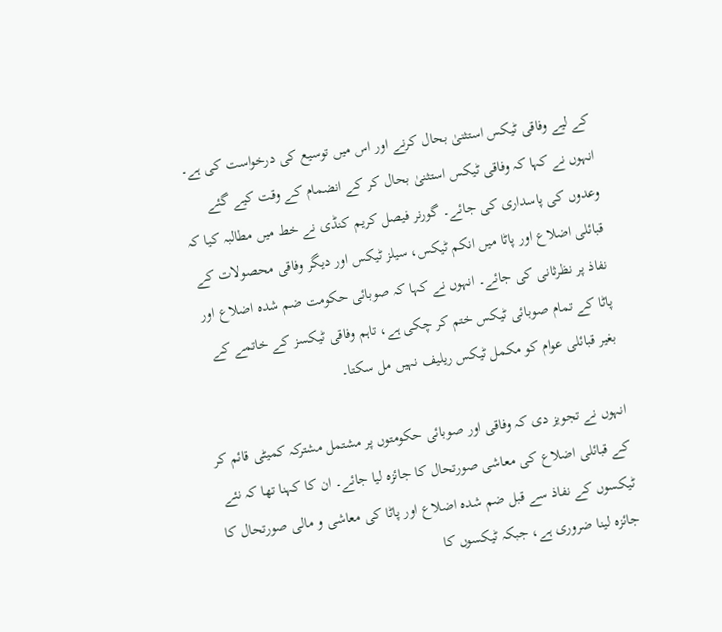کے لیے وفاقی ٹیکس استثنیٰ بحال کرنے اور اس میں توسیع کی درخواست کی ہے۔ انہوں نے کہا کہ وفاقی ٹیکس استثنیٰ بحال کر کے انضمام کے وقت کیے گئے وعدوں کی پاسداری کی جائے۔ گورنر فیصل کریم کنڈی نے خط میں مطالبہ کیا کہ قبائلی اضلاع اور پاٹا میں انکم ٹیکس، سیلز ٹیکس اور دیگر وفاقی محصولات کے نفاذ پر نظرثانی کی جائے۔ انہوں نے کہا کہ صوبائی حکومت ضم شدہ اضلاع اور پاٹا کے تمام صوبائی ٹیکس ختم کر چکی ہے، تاہم وفاقی ٹیکسز کے خاتمے کے بغیر قبائلی عوام کو مکمل ٹیکس ریلیف نہیں مل سکتا۔

انہوں نے تجویز دی کہ وفاقی اور صوبائی حکومتوں پر مشتمل مشترکہ کمیٹی قائم کر کے قبائلی اضلاع کی معاشی صورتحال کا جائزہ لیا جائے۔ ان کا کہنا تھا کہ نئے ٹیکسوں کے نفاذ سے قبل ضم شدہ اضلاع اور پاٹا کی معاشی و مالی صورتحال کا جائزہ لینا ضروری ہے، جبکہ ٹیکسوں کا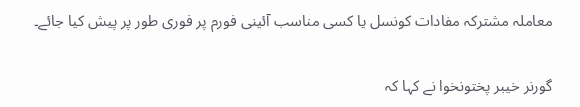معاملہ مشترکہ مفادات کونسل یا کسی مناسب آئینی فورم پر فوری طور پر پیش کیا جائے۔

گورنر خیبر پختونخوا نے کہا کہ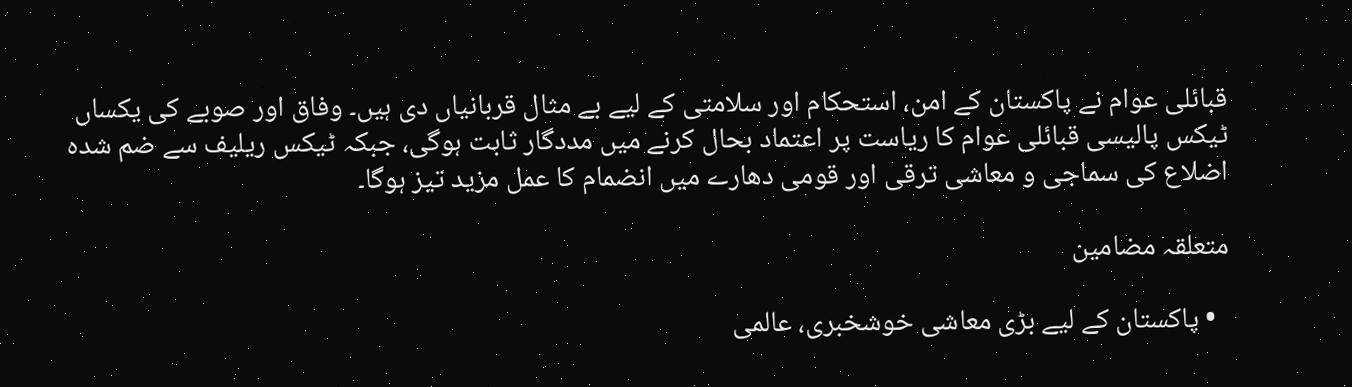قبائلی عوام نے پاکستان کے امن، استحکام اور سلامتی کے لیے بے مثال قربانیاں دی ہیں۔ وفاق اور صوبے کی یکساں ٹیکس پالیسی قبائلی عوام کا ریاست پر اعتماد بحال کرنے میں مددگار ثابت ہوگی، جبکہ ٹیکس ریلیف سے ضم شدہ اضلاع کی سماجی و معاشی ترقی اور قومی دھارے میں انضمام کا عمل مزید تیز ہوگا۔

متعلقہ مضامین

  • پاکستان کے لیے بڑی معاشی خوشخبری، عالمی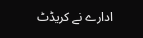ادارے نے کریڈٹ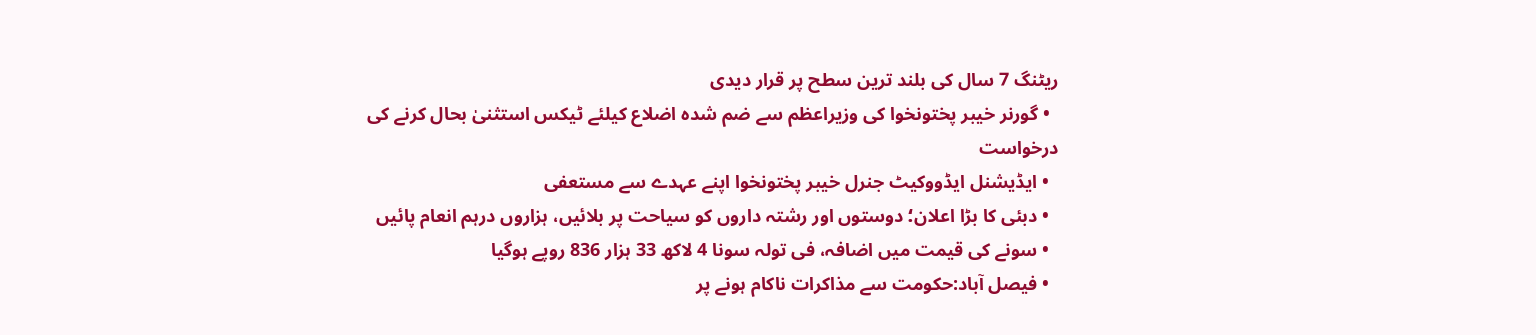ریٹنگ 7 سال کی بلند ترین سطح پر قرار دیدی
  • گورنر خیبر پختونخوا کی وزیراعظم سے ضم شدہ اضلاع کیلئے ٹیکس استثنیٰ بحال کرنے کی درخواست
  • ایڈیشنل ایڈووکیٹ جنرل خیبر پختونخوا اپنے عہدے سے مستعفی
  • دبئی کا بڑا اعلان؛ دوستوں اور رشتہ داروں کو سیاحت پر بلائیں، ہزاروں درہم انعام پائیں
  • سونے کی قیمت میں اضافہ، فی تولہ سونا 4 لاکھ 33 ہزار 836 روپے ہوگیا
  • فیصل آباد:حکومت سے مذاکرات ناکام ہونے پر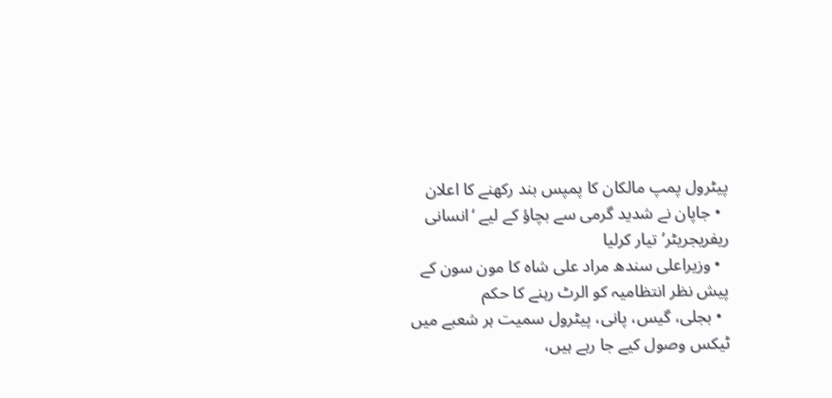پیٹرول پمپ مالکان کا پمپس بند رکھنے کا اعلان
  • جاپان نے شدید گرمی سے بچاؤ کے لیے ‘انسانی ریفریجریٹر’ تیار کرلیا
  • وزیراعلی سندھ مراد علی شاہ کا مون سون کے پیش نظر انتظامیہ کو الرٹ رہنے کا حکم
  • بجلی، گیس، پانی، پیٹرول سمیت ہر شعبے میں ٹیکس وصول کیے جا رہے ہیں،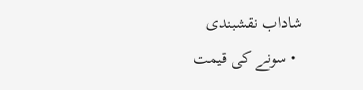شاداب نقشبندی
  • سونے کی قیمت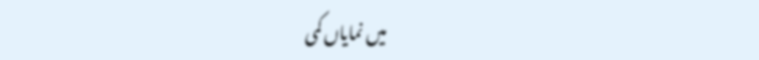میں نمایاں کمی